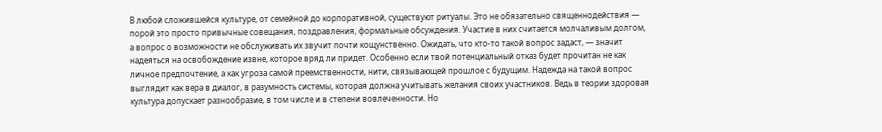В любой сложившейся культуре, от семейной до корпоративной, существуют ритуалы. Это не обязательно священнодействия — порой это просто привычные совещания, поздравления, формальные обсуждения. Участие в них считается молчаливым долгом, а вопрос о возможности не обслуживать их звучит почти кощунственно. Ожидать, что кто-то такой вопрос задаст, — значит надеяться на освобождение извне, которое вряд ли придет. Особенно если твой потенциальный отказ будет прочитан не как личное предпочтение, а как угроза самой преемственности, нити, связывающей прошлое с будущим. Надежда на такой вопрос выглядит как вера в диалог, в разумность системы, которая должна учитывать желания своих участников. Ведь в теории здоровая культура допускает разнообразие, в том числе и в степени вовлеченности. Но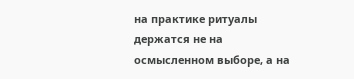на практике ритуалы держатся не на осмысленном выборе, а на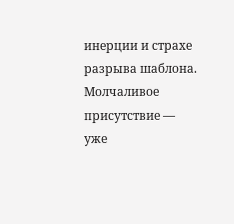инерции и страхе разрыва шаблона. Молчаливое присутствие — уже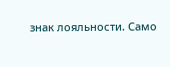знак лояльности. Само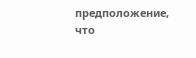предположение, что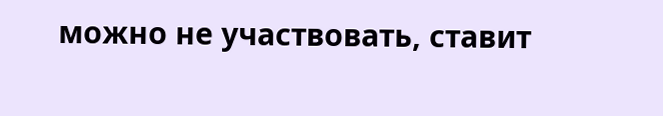можно не участвовать, ставит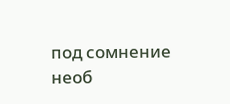под сомнение необ